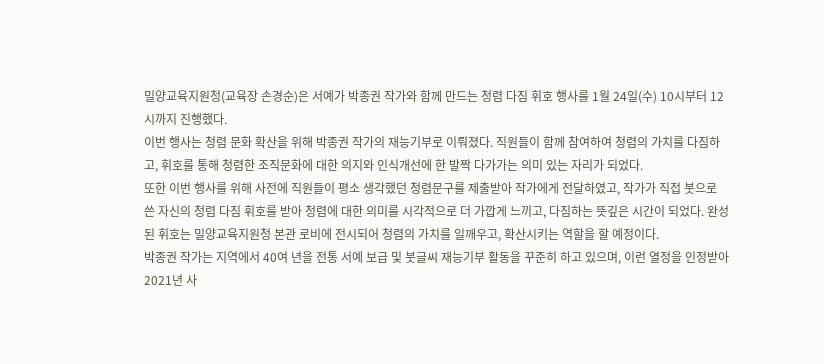밀양교육지원청(교육장 손경순)은 서예가 박종권 작가와 함께 만드는 청렴 다짐 휘호 행사를 1월 24일(수) 10시부터 12시까지 진행했다.
이번 행사는 청렴 문화 확산을 위해 박종권 작가의 재능기부로 이뤄졌다. 직원들이 함께 참여하여 청렴의 가치를 다짐하고, 휘호를 통해 청렴한 조직문화에 대한 의지와 인식개선에 한 발짝 다가가는 의미 있는 자리가 되었다.
또한 이번 행사를 위해 사전에 직원들이 평소 생각했던 청렴문구를 제출받아 작가에게 전달하였고, 작가가 직접 붓으로 쓴 자신의 청렴 다짐 휘호를 받아 청렴에 대한 의미를 시각적으로 더 가깝게 느끼고, 다짐하는 뜻깊은 시간이 되었다. 완성된 휘호는 밀양교육지원청 본관 로비에 전시되어 청렴의 가치를 일깨우고, 확산시키는 역할을 할 예정이다.
박종권 작가는 지역에서 40여 년을 전통 서예 보급 및 붓글씨 재능기부 활동을 꾸준히 하고 있으며, 이런 열정을 인정받아 2021년 사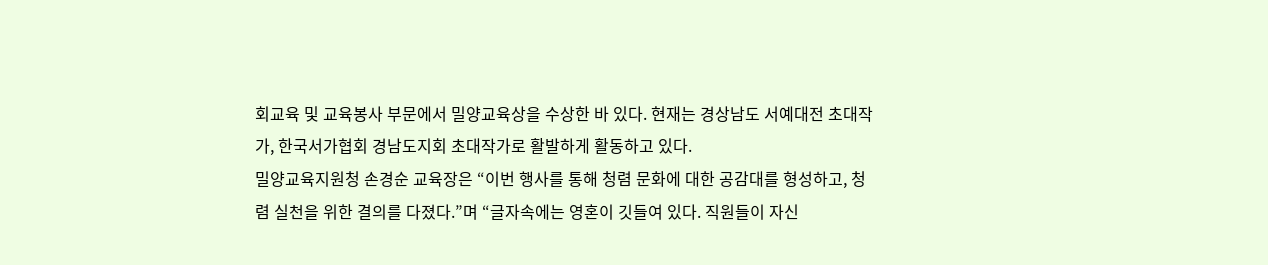회교육 및 교육봉사 부문에서 밀양교육상을 수상한 바 있다. 현재는 경상남도 서예대전 초대작가, 한국서가협회 경남도지회 초대작가로 활발하게 활동하고 있다.
밀양교육지원청 손경순 교육장은 “이번 행사를 통해 청렴 문화에 대한 공감대를 형성하고, 청렴 실천을 위한 결의를 다졌다.”며 “글자속에는 영혼이 깃들여 있다. 직원들이 자신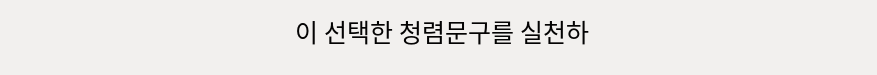이 선택한 청렴문구를 실천하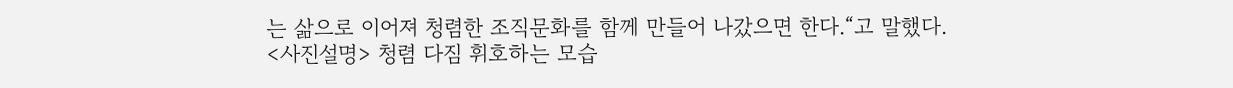는 삶으로 이어져 청렴한 조직문화를 함께 만들어 나갔으면 한다.“고 말했다.
<사진설명> 청렴 다짐 휘호하는 모습